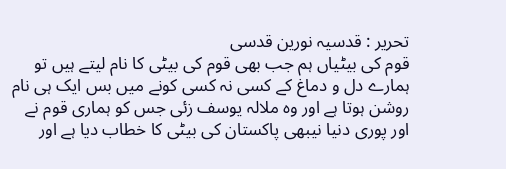تحریر : قدسیہ نورین قدسی
قوم کی بیٹیاں ہم جب بھی قوم کی بیٹی کا نام لیتے ہیں تو ہمارے دل و دماغ کے کسی نہ کسی کونے میں بس ایک ہی نام روشن ہوتا ہے اور وہ ملالہ یوسف زئی جس کو ہماری قوم نے اور پوری دنیا نیبھی پاکستان کی بیٹی کا خطاب دیا ہے اور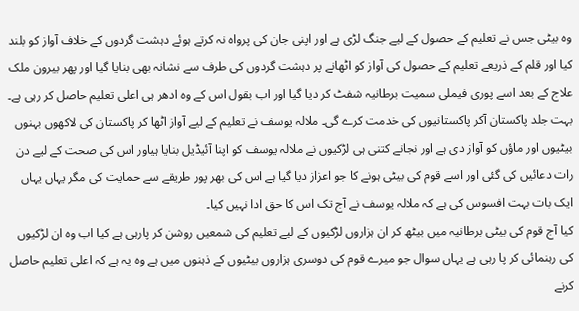وہ بیٹی جس نے تعلیم کے حصول کے لیے جنگ لڑی ہے اور اپنی جان کی پرواہ نہ کرتے ہوئے دہشت گردوں کے خلاف آواز کو بلند کیا اور قلم کے ذریعے تعلیم کے حصول کی آواز کو اٹھانے پر دہشت گردوں کی طرف سے نشانہ بھی بنایا گیا اور پھر بیرون ملک علاج کے بعد اسے پوری فیملی سمیت برطانیہ شفٹ کر دیا گیا اور اب بقول اس کے وہ ادھر ہی اعلی تعلیم حاصل کر رہی ہے۔
بہت جلد پاکستان آکر پاکستانیوں کی خدمت کرے گی۔ ملالہ یوسف نے تعلیم کے لیے آواز اٹھا کر پاکستان کی لاکھوں بہنوں بیٹیوں اور ماؤں کو آواز دی ہے اور نجانے کتنی ہی لڑکیوں نے ملالہ یوسف کو اپنا آئیڈیل بنایا ہیاور اس کی صحت کے لیے دن رات دعائیں کی گئی اور اسے قوم کی بیٹی ہونے کا جو اعزاز دیا گیا ہے اس کی بھر پور طریقے سے حمایت کی مگر یہاں یہاں ایک بات بہت افسوس کی ہے کہ ملالہ یوسف نے آج تک اس کا حق ادا نہیں کیا۔
کیا آج قوم کی بیٹی برطانیہ میں بیٹھ کر ان ہزاروں لڑکیوں کے لیے تعلیم کی شمعیں روشن کر پارہی ہے کیا اب وہ ان لڑکیوں کی رہنمائی کر پا رہی ہے یہاں سوال جو میرے قوم کی دوسری ہزاروں بیٹیوں کے ذہنوں میں ہے وہ یہ ہے کہ اعلی تعلیم حاصل کرنے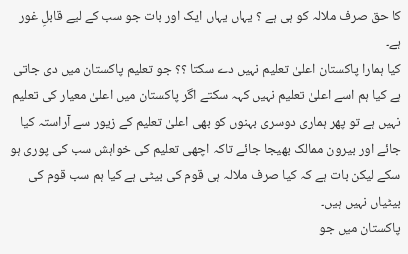کا حق صرف ملالہ کو ہی ہے ؟ یہاں یہاں ایک اور بات جو سب کے لیے قابلِ غور ہے۔
کیا ہمارا پاکستان اعلیٰ تعلیم نہیں دے سکتا ؟؟ جو تعلیم پاکستان میں دی جاتی ہے کیا ہم اسے اعلیٰ تعلیم نہیں کہہ سکتے اگر پاکستان میں اعلیٰ معیار کی تعلیم نہیں ہے تو پھر ہماری دوسری بہنوں کو بھی اعلیٰ تعلیم کے زیور سے آراستہ کیا جائے اور بیرون ممالک بھیجا جائے تاکہ اچھی تعلیم کی خواہش سب کی پوری ہو سکے لیکن بات ہے کہ کیا صرف ملالہ ہی قوم کی بیٹی ہے کیا ہم سب قوم کی بیٹیاں نہیں ہیں۔
پاکستان میں جو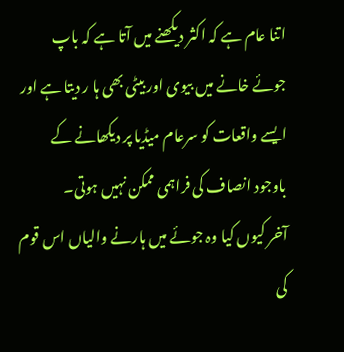اتنا عام ہے کہ اکثر دیکھنے میں آتا ہے کہ باپ جوئے خانے میں بیوی اور بیٹی بھی ہا ر دیتا ہے اور ایسے واقعات کو سرعام میڈیا پر دیکھانے کے باوجود انصاف کی فراہمی ممکن نہیں ہوتی۔
آخر کیوں کیا وہ جوئے میں ہارنے والیاں اس قوم کی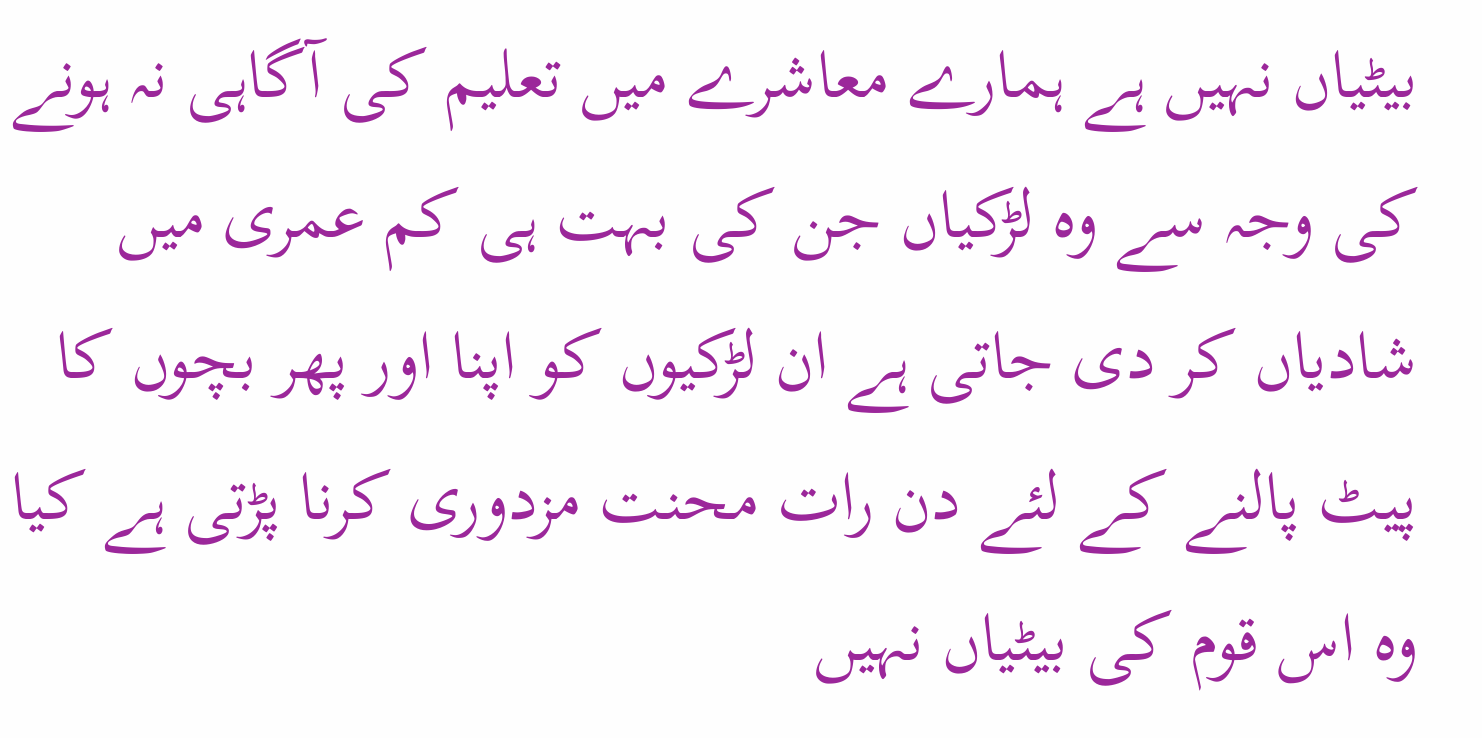بیٹیاں نہیں ہے ہمارے معاشرے میں تعلیم کی آگاہی نہ ہونے کی وجہ سے وہ لڑکیاں جن کی بہت ہی کم عمری میں شادیاں کر دی جاتی ہے ان لڑکیوں کو اپنا اور پھر بچوں کا پیٹ پالنے کے لئے دن رات محنت مزدوری کرنا پڑتی ہے کیا وہ اس قوم کی بیٹیاں نہیں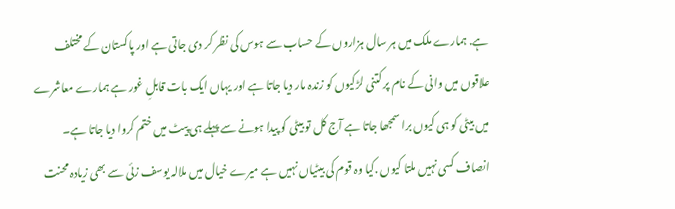ہے. ہمارے ملک میں ہر سال ہزاروں کے حساب سے ہوس کی نظر کر دی جاتی ہے اور پاکستان کے مختلف علاقوں میں وانی کے نام پر کتنی لڑکیوں کو زندہ مار دیا جاتا ہے اور یہاں ایک بات قابلِ غور ہے ہمارے معاشرے میں بیٹی کو ہی کیوں برا سمجھا جاتا ہے آج کل تو بیٹی کو پیدا ہونے سے پہلے ہی پیٹ میں ختم کروا دیا جاتا ہے۔
انصاف کسی نہیں ملتا کیوں .کیا وہ قوم کی بیٹیاں نہیں ہے میرے خیال میں ملالہ یوسف زئی سے بھی زیادہ محنت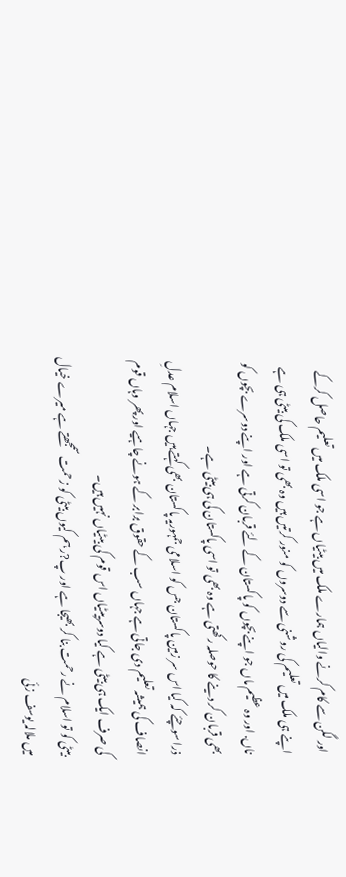اور لگن سے کام کرنے والیاں ہمارے ملک میں بیٹیاں ہے جو اسی ملک میں تعلیم حاصل کرکے اپنے ہی ملک میں تعلیم کی روشنی سے دوسروں کو منور کرتیں ہیں وہ بھی تو اسی ملک کی بیٹی ہی ہے ناں. اور وہ عظیم ماں جو اپنے بچوں کو پاکستان کے لئے قربان کرتی ہے اور اپنے دوسرے بچوں کو بھی قربان کر دینے کا حوصلہ رکھتی ہے وہ بھی تو اسی پاکستان کی ہی بیٹی ہے۔
ذرا سوچئے کہ کیا اس سر زمین پاکستان جس کو اسلامی جمہوریہ پاکستان بھی کہتے ہیں جہاں اسلام عدلِ انصاف کی ہمیشہ تعلیم دی جاتی ہے جہاں سب کے حقوق برابر کے ہونے چاہیے اور پھر وہاں قوم کی صرف ایک ہی بیٹی ہے کیا دوسرییٹیاں اس قوم کی بیٹیاں نہیں ہیں۔
بیٹی کو تو اسلام نے رحمت بنا کر بھیجا ہے اور پ?ر ہم کیوں بیٹی کو زحمت سمجھتے ہے میرے خیال میں ملالہ یوسف زئی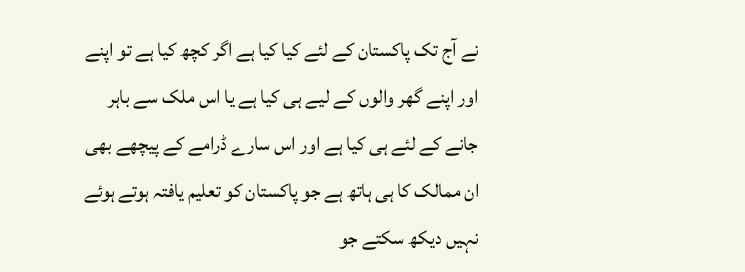نے آج تک پاکستان کے لئے کیا کیا ہے اگر کچھ کیا ہے تو اپنے اور اپنے گھر والوں کے لیے ہی کیا ہے یا اس ملک سے باہر جانے کے لئے ہی کیا ہے اور اس سارے ڈرامے کے پیچھے بھی ان ممالک کا ہی ہاتھ ہے جو پاکستان کو تعلیم یافتہ ہوتے ہوئے نہیں دیکھ سکتے جو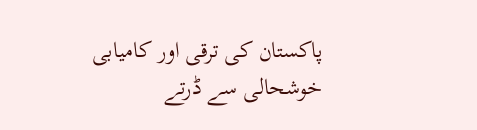پاکستان کی ترقی اور کامیابی خوشحالی سے ڈرتے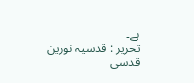ہے۔
تحریر : قدسیہ نورین قدسی